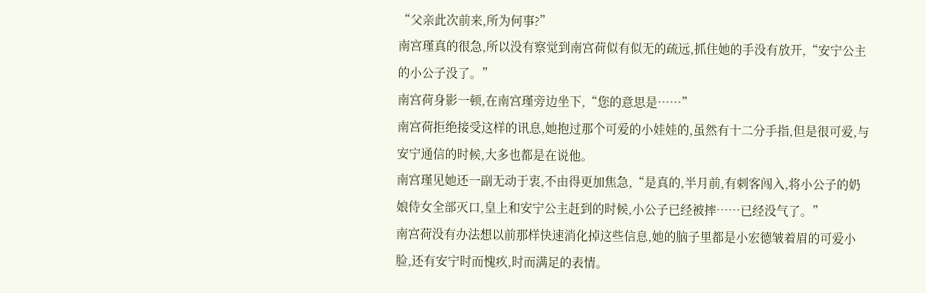“父亲此次前来,所为何事?”
南宫瑾真的很急,所以没有察觉到南宫荷似有似无的疏远,抓住她的手没有放开,“安宁公主的小公子没了。”
南宫荷身影一顿,在南宫瑾旁边坐下,“您的意思是……”
南宫荷拒绝接受这样的讯息,她抱过那个可爱的小娃娃的,虽然有十二分手指,但是很可爱,与安宁通信的时候,大多也都是在说他。
南宫瑾见她还一副无动于衷,不由得更加焦急,“是真的,半月前,有刺客闯入,将小公子的奶娘侍女全部灭口,皇上和安宁公主赶到的时候,小公子已经被摔……已经没气了。”
南宫荷没有办法想以前那样快速消化掉这些信息,她的脑子里都是小宏德皱着眉的可爱小脸,还有安宁时而愧疚,时而满足的表情。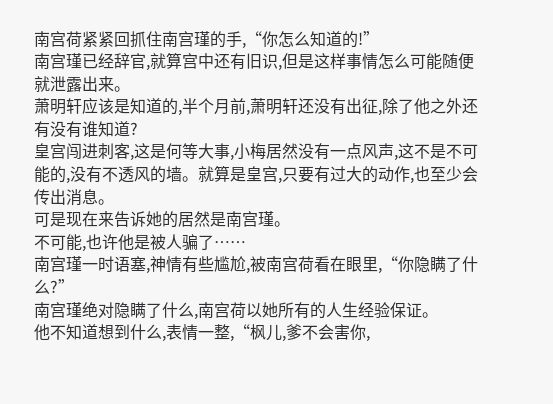南宫荷紧紧回抓住南宫瑾的手,“你怎么知道的!”
南宫瑾已经辞官,就算宫中还有旧识,但是这样事情怎么可能随便就泄露出来。
萧明轩应该是知道的,半个月前,萧明轩还没有出征,除了他之外还有没有谁知道?
皇宫闯进刺客,这是何等大事,小梅居然没有一点风声,这不是不可能的,没有不透风的墙。就算是皇宫,只要有过大的动作,也至少会传出消息。
可是现在来告诉她的居然是南宫瑾。
不可能,也许他是被人骗了……
南宫瑾一时语塞,神情有些尴尬,被南宫荷看在眼里,“你隐瞒了什么?”
南宫瑾绝对隐瞒了什么,南宫荷以她所有的人生经验保证。
他不知道想到什么,表情一整,“枫儿,爹不会害你,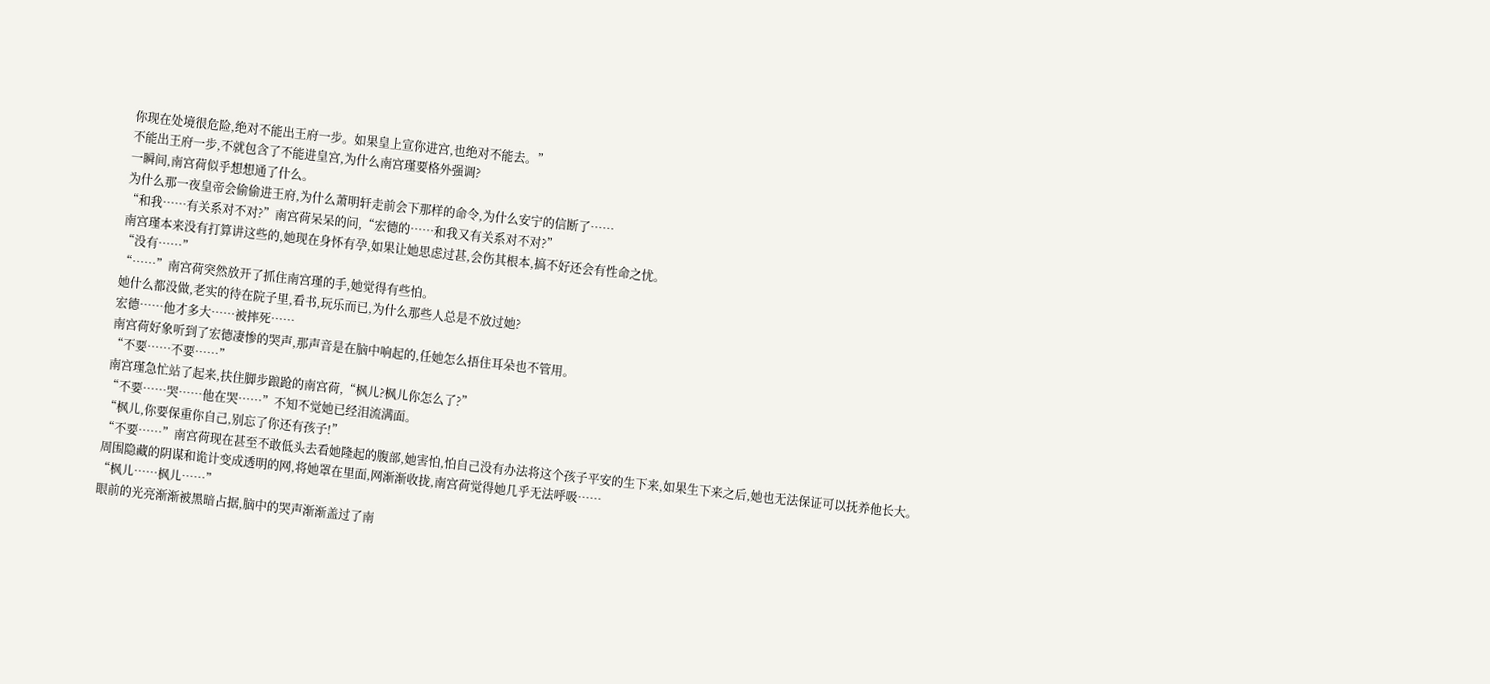你现在处境很危险,绝对不能出王府一步。如果皇上宣你进宫,也绝对不能去。”
不能出王府一步,不就包含了不能进皇宫,为什么南宫瑾要格外强调?
一瞬间,南宫荷似乎想想通了什么。
为什么那一夜皇帝会偷偷进王府,为什么萧明轩走前会下那样的命令,为什么安宁的信断了……
“和我……有关系对不对?”南宫荷呆呆的问,“宏德的……和我又有关系对不对?”
南宫瑾本来没有打算讲这些的,她现在身怀有孕,如果让她思虑过甚,会伤其根本,搞不好还会有性命之忧。
“没有……”
“……”南宫荷突然放开了抓住南宫瑾的手,她觉得有些怕。
她什么都没做,老实的待在院子里,看书,玩乐而已,为什么那些人总是不放过她?
宏德……他才多大……被摔死……
南宫荷好象听到了宏德凄惨的哭声,那声音是在脑中响起的,任她怎么捂住耳朵也不管用。
“不要……不要……”
南宫瑾急忙站了起来,扶住脚步踉跄的南宫荷,“枫儿?枫儿你怎么了?”
“不要……哭……他在哭……”不知不觉她已经泪流满面。
“枫儿,你要保重你自己,别忘了你还有孩子!”
“不要……”南宫荷现在甚至不敢低头去看她隆起的腹部,她害怕,怕自己没有办法将这个孩子平安的生下来,如果生下来之后,她也无法保证可以抚养他长大。
周围隐藏的阴谋和诡计变成透明的网,将她罩在里面,网渐渐收拢,南宫荷觉得她几乎无法呼吸……
“枫儿……枫儿……”
眼前的光亮渐渐被黑暗占据,脑中的哭声渐渐盖过了南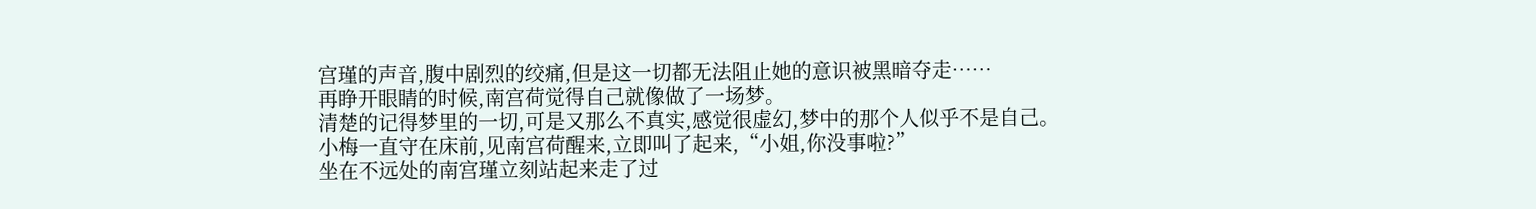宫瑾的声音,腹中剧烈的绞痛,但是这一切都无法阻止她的意识被黑暗夺走……
再睁开眼睛的时候,南宫荷觉得自己就像做了一场梦。
清楚的记得梦里的一切,可是又那么不真实,感觉很虚幻,梦中的那个人似乎不是自己。
小梅一直守在床前,见南宫荷醒来,立即叫了起来,“小姐,你没事啦?”
坐在不远处的南宫瑾立刻站起来走了过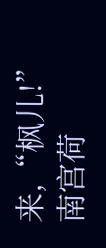来,“枫儿!”
南宫荷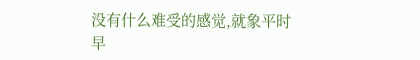没有什么难受的感觉,就象平时早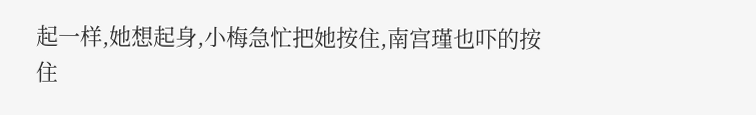起一样,她想起身,小梅急忙把她按住,南宫瑾也吓的按住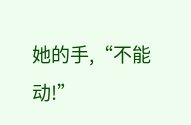她的手,“不能动!”